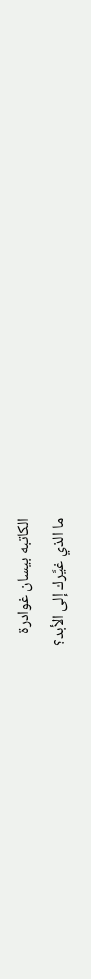الكاتبه بيسان غوادرة
ما الذي غيَّرك إلى الأبد؟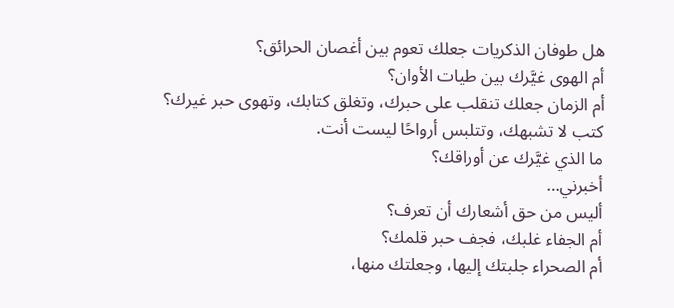هل طوفان الذكريات جعلك تعوم بين أغصان الحرائق؟
أم الهوى غيَّرك بين طيات الأوان؟
أم الزمان جعلك تنقلب على حبرك، وتغلق كتابك، وتهوى حبر غيرك؟
كتب لا تشبهك، وتتلبس أرواحًا ليست أنت.
ما الذي غيَّرك عن أوراقك؟
أخبرني…
أليس من حق أشعارك أن تعرف؟
أم الجفاء غلبك، فجف حبر قلمك؟
أم الصحراء جلبتك إليها، وجعلتك منها،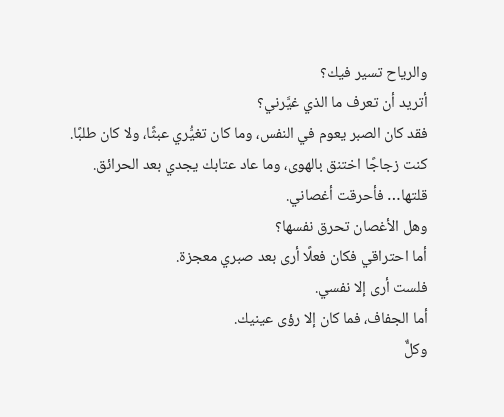والرياح تسير فيك؟
أتريد أن تعرف ما الذي غيَّرني؟
فقد كان الصبر يعوم في النفس، وما كان تغيُّري عبثًا، ولا كان طلبًا.
كنت زجاجًا اختنق بالهوى، وما عاد عتابك يجدي بعد الحرائق.
قلتها… فأحرقت أغصاني.
وهل الأغصان تحرق نفسها؟
أما احتراقي فكان فعلًا أرى بعد صبري معجزة.
فلست أرى إلا نفسي.
أما الجفاف، فما كان إلا رؤى عينيك.
وكلٌّ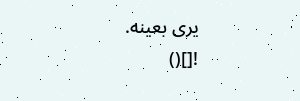يرى بعينه.
![]()